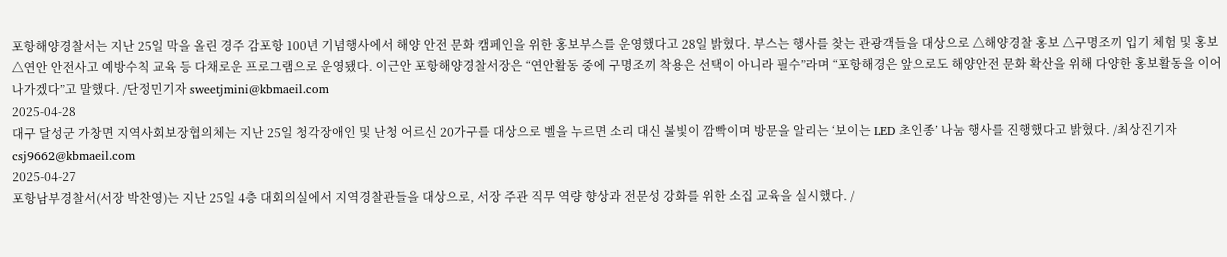포항해양경찰서는 지난 25일 막을 올린 경주 감포항 100년 기념행사에서 해양 안전 문화 캠페인을 위한 홍보부스를 운영했다고 28일 밝혔다. 부스는 행사를 찾는 관광객들을 대상으로 △해양경찰 홍보 △구명조끼 입기 체험 및 홍보 △연안 안전사고 예방수칙 교육 등 다채로운 프로그램으로 운영됐다. 이근안 포항해양경찰서장은 “연안활동 중에 구명조끼 착용은 선택이 아니라 필수”라며 “포항해경은 앞으로도 해양안전 문화 확산을 위해 다양한 홍보활동을 이어 나가겠다”고 말했다. /단정민기자 sweetjmini@kbmaeil.com
2025-04-28
대구 달성군 가창면 지역사회보장협의체는 지난 25일 청각장애인 및 난청 어르신 20가구를 대상으로 벨을 누르면 소리 대신 불빛이 깜빡이며 방문을 알리는 ‘보이는 LED 초인종’ 나눔 행사를 진행했다고 밝혔다. /최상진기자 csj9662@kbmaeil.com
2025-04-27
포항남부경찰서(서장 박찬영)는 지난 25일 4층 대회의실에서 지역경찰관들을 대상으로, 서장 주관 직무 역량 향상과 전문성 강화를 위한 소집 교육을 실시했다. /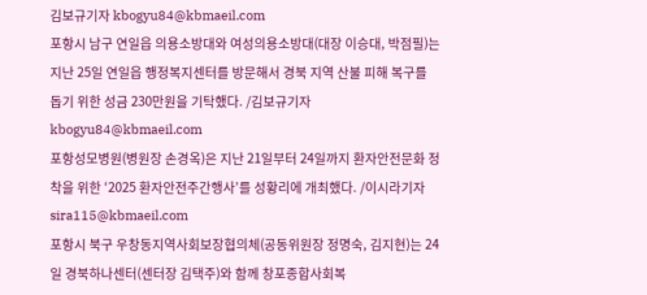김보규기자 kbogyu84@kbmaeil.com
포항시 남구 연일읍 의용소방대와 여성의용소방대(대장 이승대, 박점필)는 지난 25일 연일읍 행정복지센터를 방문해서 경북 지역 산불 피해 복구를 돕기 위한 성금 230만원을 기탁했다. /김보규기자 kbogyu84@kbmaeil.com
포항성모병원(병원장 손경옥)은 지난 21일부터 24일까지 환자안전문화 정착을 위한 ‘2025 환자안전주간행사’를 성황리에 개최했다. /이시라기자 sira115@kbmaeil.com
포항시 북구 우창동지역사회보장협의체(공동위원장 정명숙, 김지현)는 24일 경북하나센터(센터장 김택주)와 함께 창포종합사회복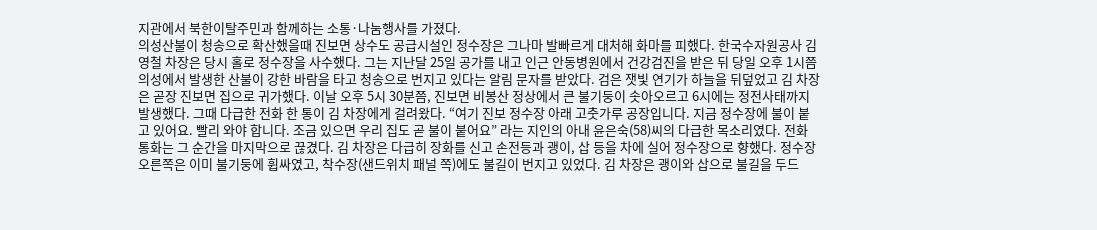지관에서 북한이탈주민과 함께하는 소통·나눔행사를 가졌다.
의성산불이 청송으로 확산했을때 진보면 상수도 공급시설인 정수장은 그나마 발빠르게 대처해 화마를 피했다. 한국수자원공사 김영철 차장은 당시 홀로 정수장을 사수했다. 그는 지난달 25일 공가를 내고 인근 안동병원에서 건강검진을 받은 뒤 당일 오후 1시쯤 의성에서 발생한 산불이 강한 바람을 타고 청송으로 번지고 있다는 알림 문자를 받았다. 검은 잿빛 연기가 하늘을 뒤덮었고 김 차장은 곧장 진보면 집으로 귀가했다. 이날 오후 5시 30분쯤, 진보면 비봉산 정상에서 큰 불기둥이 솟아오르고 6시에는 정전사태까지 발생했다. 그때 다급한 전화 한 통이 김 차장에게 걸려왔다. “여기 진보 정수장 아래 고춧가루 공장입니다. 지금 정수장에 불이 붙고 있어요. 빨리 와야 합니다. 조금 있으면 우리 집도 곧 불이 붙어요” 라는 지인의 아내 윤은숙(58)씨의 다급한 목소리였다. 전화 통화는 그 순간을 마지막으로 끊겼다. 김 차장은 다급히 장화를 신고 손전등과 괭이, 삽 등을 차에 실어 정수장으로 향했다. 정수장 오른쪽은 이미 불기둥에 휩싸였고, 착수장(샌드위치 패널 쪽)에도 불길이 번지고 있었다. 김 차장은 괭이와 삽으로 불길을 두드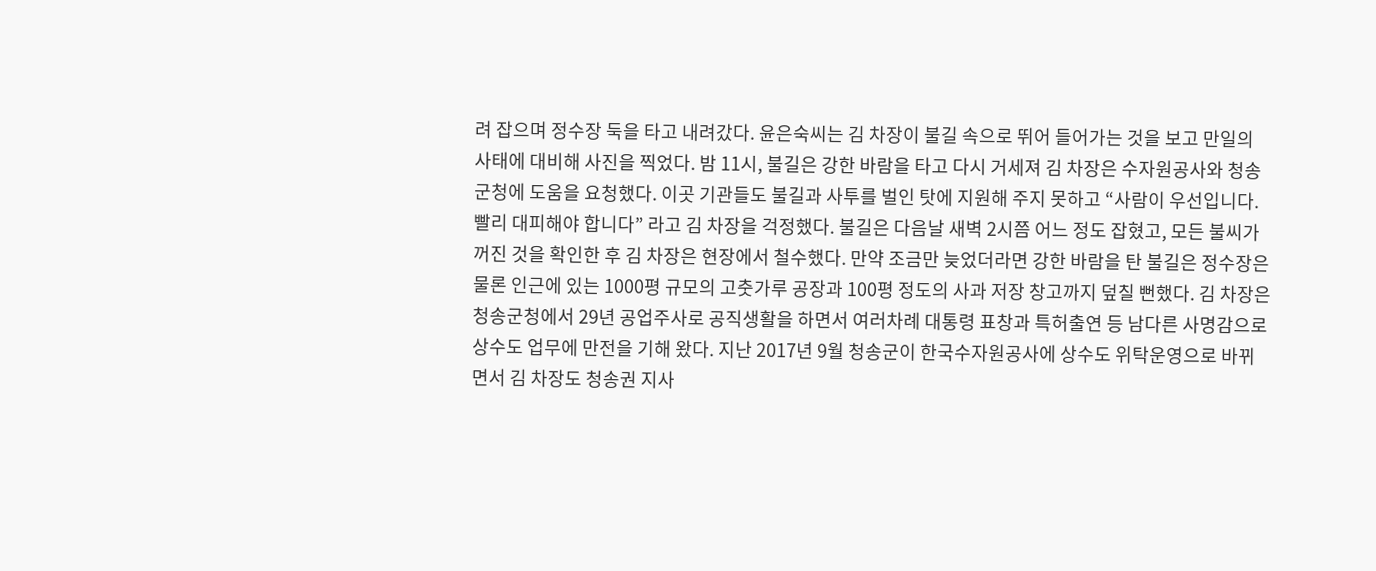려 잡으며 정수장 둑을 타고 내려갔다. 윤은숙씨는 김 차장이 불길 속으로 뛰어 들어가는 것을 보고 만일의 사태에 대비해 사진을 찍었다. 밤 11시, 불길은 강한 바람을 타고 다시 거세져 김 차장은 수자원공사와 청송군청에 도움을 요청했다. 이곳 기관들도 불길과 사투를 벌인 탓에 지원해 주지 못하고 “사람이 우선입니다. 빨리 대피해야 합니다” 라고 김 차장을 걱정했다. 불길은 다음날 새벽 2시쯤 어느 정도 잡혔고, 모든 불씨가 꺼진 것을 확인한 후 김 차장은 현장에서 철수했다. 만약 조금만 늦었더라면 강한 바람을 탄 불길은 정수장은 물론 인근에 있는 1000평 규모의 고춧가루 공장과 100평 정도의 사과 저장 창고까지 덮칠 뻔했다. 김 차장은 청송군청에서 29년 공업주사로 공직생활을 하면서 여러차례 대통령 표창과 특허출연 등 남다른 사명감으로 상수도 업무에 만전을 기해 왔다. 지난 2017년 9월 청송군이 한국수자원공사에 상수도 위탁운영으로 바뀌면서 김 차장도 청송권 지사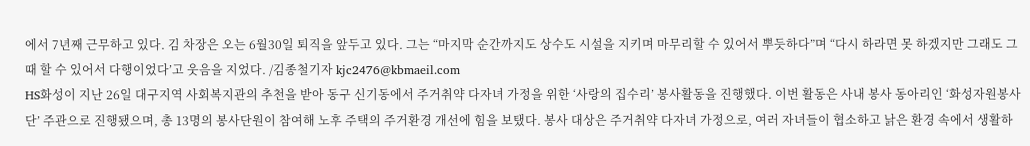에서 7년째 근무하고 있다. 김 차장은 오는 6월30일 퇴직을 앞두고 있다. 그는 “마지막 순간까지도 상수도 시설을 지키며 마무리할 수 있어서 뿌듯하다”며 “다시 하라면 못 하겠지만 그래도 그때 할 수 있어서 다행이었다’고 웃음을 지었다. /김종철기자 kjc2476@kbmaeil.com
HS화성이 지난 26일 대구지역 사회복지관의 추천을 받아 동구 신기동에서 주거취약 다자녀 가정을 위한 ‘사랑의 집수리’ 봉사활동을 진행했다. 이번 활동은 사내 봉사 동아리인 ‘화성자원봉사단’ 주관으로 진행됐으며, 총 13명의 봉사단원이 참여해 노후 주택의 주거환경 개선에 힘을 보탰다. 봉사 대상은 주거취약 다자녀 가정으로, 여러 자녀들이 협소하고 낡은 환경 속에서 생활하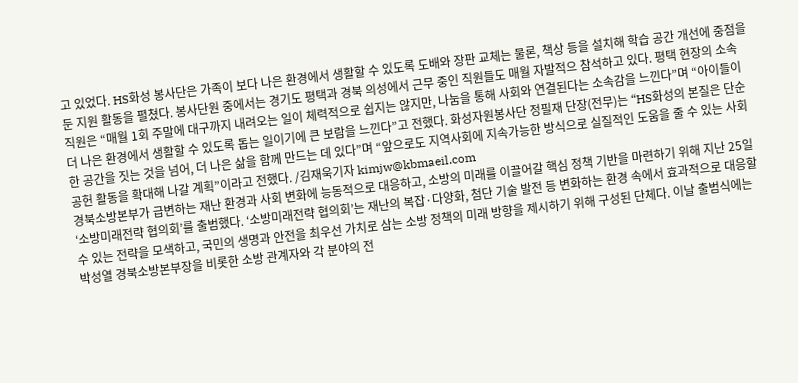고 있었다. HS화성 봉사단은 가족이 보다 나은 환경에서 생활할 수 있도록 도배와 장판 교체는 물론, 책상 등을 설치해 학습 공간 개선에 중점을 둔 지원 활동을 펼쳤다. 봉사단원 중에서는 경기도 평택과 경북 의성에서 근무 중인 직원들도 매월 자발적으 참석하고 있다. 평택 현장의 소속 직원은 “매월 1회 주말에 대구까지 내려오는 일이 체력적으로 쉽지는 않지만, 나눔을 통해 사회와 연결된다는 소속감을 느낀다”며 “아이들이 더 나은 환경에서 생활할 수 있도록 돕는 일이기에 큰 보람을 느낀다”고 전했다. 화성자원봉사단 정필재 단장(전무)는 “HS화성의 본질은 단순한 공간을 짓는 것을 넘어, 더 나은 삶을 함께 만드는 데 있다”며 “앞으로도 지역사회에 지속가능한 방식으로 실질적인 도움을 줄 수 있는 사회 공헌 활동을 확대해 나갈 계획”이라고 전했다. /김재욱기자 kimjw@kbmaeil.com
경북소방본부가 급변하는 재난 환경과 사회 변화에 능동적으로 대응하고, 소방의 미래를 이끌어갈 핵심 정책 기반을 마련하기 위해 지난 25일 ‘소방미래전략 협의회’를 출범했다. ‘소방미래전략 협의회’는 재난의 복잡·다양화, 첨단 기술 발전 등 변화하는 환경 속에서 효과적으로 대응할 수 있는 전략을 모색하고, 국민의 생명과 안전을 최우선 가치로 삼는 소방 정책의 미래 방향을 제시하기 위해 구성된 단체다. 이날 출범식에는 박성열 경북소방본부장을 비롯한 소방 관계자와 각 분야의 전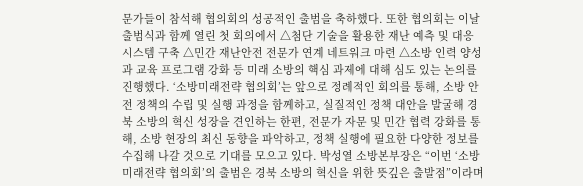문가들이 참석해 협의회의 성공적인 출범을 축하했다. 또한 협의회는 이날 출범식과 함께 열린 첫 회의에서 △첨단 기술을 활용한 재난 예측 및 대응 시스템 구축 △민간 재난안전 전문가 연계 네트워크 마련 △소방 인력 양성과 교육 프로그램 강화 등 미래 소방의 핵심 과제에 대해 심도 있는 논의를 진행했다. ‘소방미래전략 협의회’는 앞으로 정례적인 회의를 통해, 소방 안전 정책의 수립 및 실행 과정을 함께하고, 실질적인 정책 대안을 발굴해 경북 소방의 혁신 성장을 견인하는 한편, 전문가 자문 및 민간 협력 강화를 통해, 소방 현장의 최신 동향을 파악하고, 정책 실행에 필요한 다양한 정보를 수집해 나갈 것으로 기대를 모으고 있다. 박성열 소방본부장은 “이번 ‘소방미래전략 협의회’의 출범은 경북 소방의 혁신을 위한 뜻깊은 출발점”이라며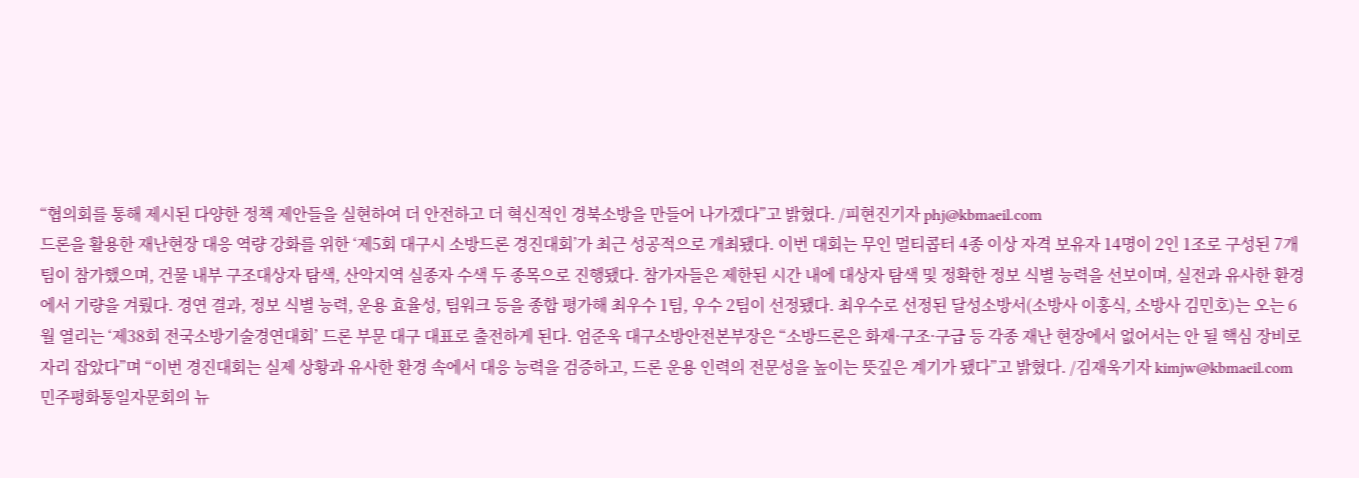“협의회를 통해 제시된 다양한 정책 제안들을 실현하여 더 안전하고 더 혁신적인 경북소방을 만들어 나가겠다”고 밝혔다. /피현진기자 phj@kbmaeil.com
드론을 활용한 재난현장 대응 역량 강화를 위한 ‘제5회 대구시 소방드론 경진대회’가 최근 성공적으로 개최됐다. 이번 대회는 무인 멀티콥터 4종 이상 자격 보유자 14명이 2인 1조로 구성된 7개 팀이 참가했으며, 건물 내부 구조대상자 탐색, 산악지역 실종자 수색 두 종목으로 진행됐다. 참가자들은 제한된 시간 내에 대상자 탐색 및 정확한 정보 식별 능력을 선보이며, 실전과 유사한 환경에서 기량을 겨뤘다. 경연 결과, 정보 식별 능력, 운용 효율성, 팀워크 등을 종합 평가해 최우수 1팀, 우수 2팀이 선정됐다. 최우수로 선정된 달성소방서(소방사 이홍식, 소방사 김민호)는 오는 6월 열리는 ‘제38회 전국소방기술경연대회’ 드론 부문 대구 대표로 출전하게 된다. 엄준욱 대구소방안전본부장은 “소방드론은 화재·구조·구급 등 각종 재난 현장에서 없어서는 안 될 핵심 장비로 자리 잡았다”며 “이번 경진대회는 실제 상황과 유사한 환경 속에서 대응 능력을 검증하고, 드론 운용 인력의 전문성을 높이는 뜻깊은 계기가 됐다”고 밝혔다. /김재욱기자 kimjw@kbmaeil.com
민주평화통일자문회의 뉴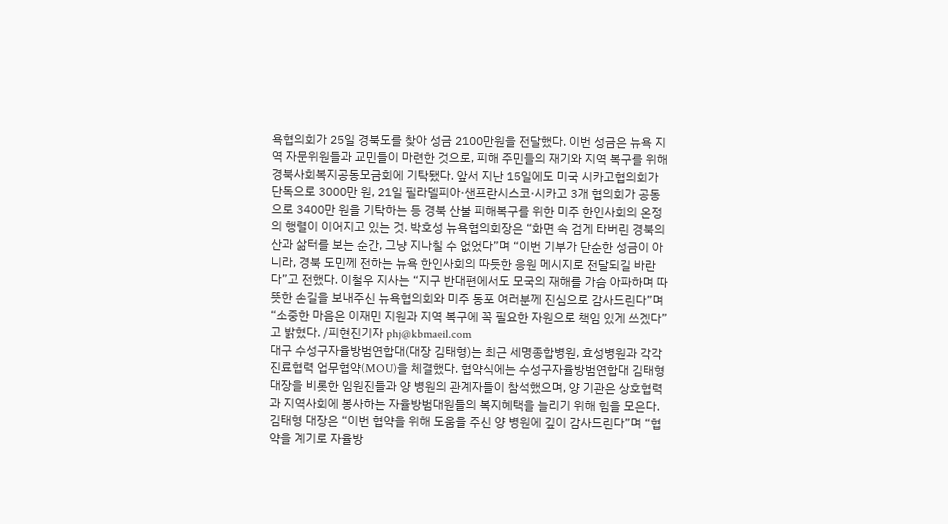욕협의회가 25일 경북도를 찾아 성금 2100만원을 전달했다. 이번 성금은 뉴욕 지역 자문위원들과 교민들이 마련한 것으로, 피해 주민들의 재기와 지역 복구를 위해 경북사회복지공동모금회에 기탁됐다. 앞서 지난 15일에도 미국 시카고협의회가 단독으로 3000만 원, 21일 필라델피아·샌프란시스코·시카고 3개 협의회가 공동으로 3400만 원을 기탁하는 등 경북 산불 피해복구를 위한 미주 한인사회의 온정의 행렬이 이어지고 있는 것. 박호성 뉴욕협의회장은 “화면 속 검게 타버린 경북의 산과 삶터를 보는 순간, 그냥 지나칠 수 없었다”며 “이번 기부가 단순한 성금이 아니라, 경북 도민께 전하는 뉴욕 한인사회의 따듯한 응원 메시지로 전달되길 바란다”고 전했다. 이철우 지사는 “지구 반대편에서도 모국의 재해를 가슴 아파하며 따뜻한 손길을 보내주신 뉴욕협의회와 미주 동포 여러분께 진심으로 감사드린다”며 “소중한 마음은 이재민 지원과 지역 복구에 꼭 필요한 자원으로 책임 있게 쓰겠다”고 밝혔다. /피현진기자 phj@kbmaeil.com
대구 수성구자율방범연합대(대장 김태형)는 최근 세명종합병원, 효성병원과 각각 진료협력 업무협약(MOU)을 체결했다. 협약식에는 수성구자율방범연합대 김태형 대장을 비롯한 임원진들과 양 병원의 관계자들이 참석했으며, 양 기관은 상호협력과 지역사회에 봉사하는 자율방범대원들의 복지혜택을 늘리기 위해 힘을 모은다. 김태형 대장은 “이번 협약을 위해 도움을 주신 양 병원에 깊이 감사드린다”며 “협약을 계기로 자율방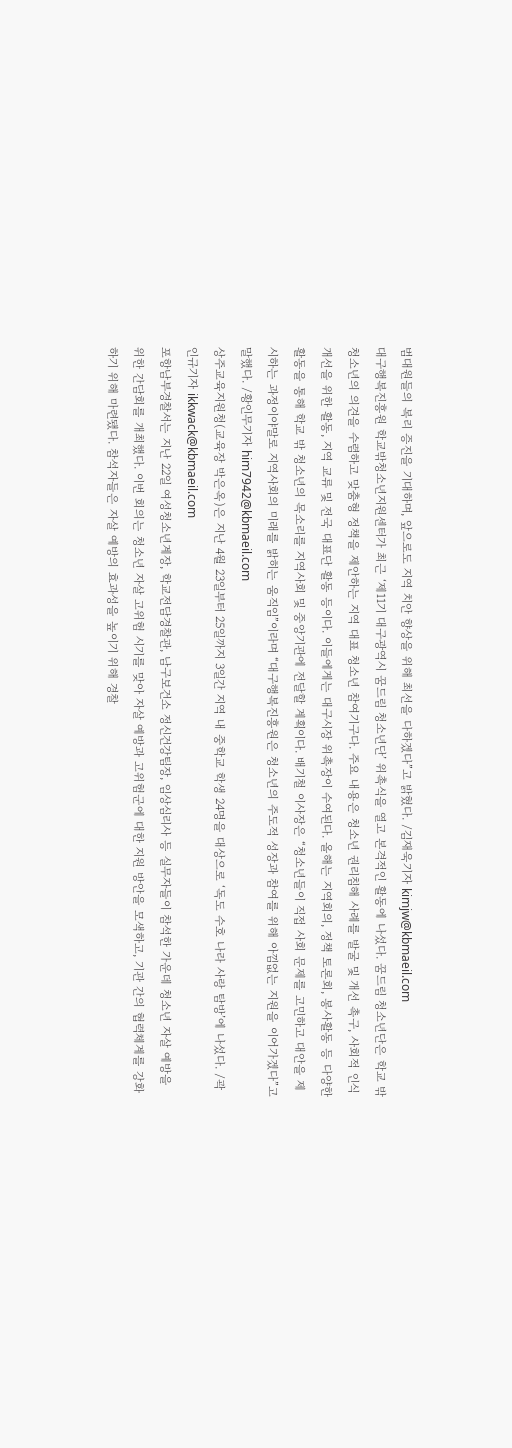범대원들의 복리 증진을 기대하며, 앞으로도 지역 치안 향상을 위해 최선을 다하겠다”고 밝혔다. /김재욱기자 kimjw@kbmaeil.com
대구행복진흥원 학교밖청소년지원센터가 최근 ‘제11기 대구광역시 꿈드림 청소년단’ 위촉식을 열고 본격적인 활동에 나섰다. 꿈드림 청소년단은 학교 밖 청소년의 의견을 수렴하고 맞춤형 정책을 제안하는 지역 대표 청소년 참여기구다. 주요 내용은 청소년 권리침해 사례를 발굴 및 개선 촉구, 사회적 인식 개선을 위한 활동, 지역 교류 및 전국 대표단 활동 등이다. 이들에게는 대구시장 위촉장이 수여된다. 올해는 지역회의, 정책 토론회, 봉사활동 등 다양한 활동을 통해 학교 밖 청소년의 목소리를 지역사회 및 중앙기관에 전달할 계획이다. 배기철 이사장은 “청소년들이 직접 사회 문제를 고민하고 대안을 제시하는 과정이야말로 지역사회의 미래를 밝히는 움직임”이라며 “대구행복진흥원은 청소년의 주도적 성장과 참여를 위해 아낌없는 지원을 이어가겠다”고 말했다. /황인무기자 him7942@kbmaeil.com
상주교육지원청(교육장 박은옥)은 지난 4월 23일부터 25일까지 3일간 지역 내 중학교 학생 24명을 대상으로 ‘독도 수호 나라 사랑 탐방’에 나섰다. /곽인규기자 ikkwack@kbmaeil.com
포항남부경찰서는 지난 22일 여성청소년계장, 학교전담경찰관, 남구보건소 정신건강팀장, 임상심리사 등 실무자들이 참석한 가운데 청소년 자살 예방을 위한 간담회를 개최했다. 이번 회의는 청소년 자살 고위험 시기를 맞아 자살 예방과 고위험군에 대한 지원 방안을 모색하고, 기관 간의 협력체계를 강화하기 위해 마련됐다. 참석자들은 자살 예방의 효과성을 높이기 위해 경찰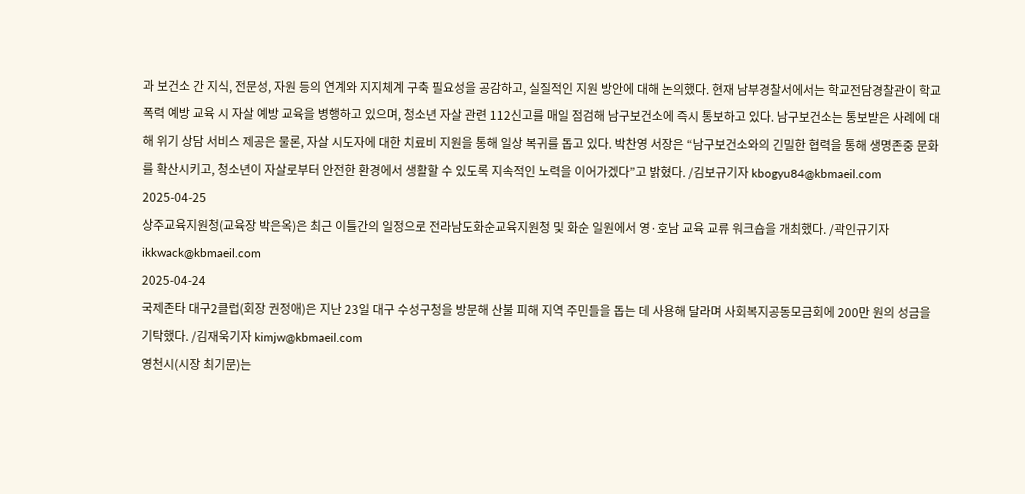과 보건소 간 지식, 전문성, 자원 등의 연계와 지지체계 구축 필요성을 공감하고, 실질적인 지원 방안에 대해 논의했다. 현재 남부경찰서에서는 학교전담경찰관이 학교폭력 예방 교육 시 자살 예방 교육을 병행하고 있으며, 청소년 자살 관련 112신고를 매일 점검해 남구보건소에 즉시 통보하고 있다. 남구보건소는 통보받은 사례에 대해 위기 상담 서비스 제공은 물론, 자살 시도자에 대한 치료비 지원을 통해 일상 복귀를 돕고 있다. 박찬영 서장은 “남구보건소와의 긴밀한 협력을 통해 생명존중 문화를 확산시키고, 청소년이 자살로부터 안전한 환경에서 생활할 수 있도록 지속적인 노력을 이어가겠다”고 밝혔다. /김보규기자 kbogyu84@kbmaeil.com
2025-04-25
상주교육지원청(교육장 박은옥)은 최근 이틀간의 일정으로 전라남도화순교육지원청 및 화순 일원에서 영·호남 교육 교류 워크숍을 개최했다. /곽인규기자 ikkwack@kbmaeil.com
2025-04-24
국제존타 대구2클럽(회장 권정애)은 지난 23일 대구 수성구청을 방문해 산불 피해 지역 주민들을 돕는 데 사용해 달라며 사회복지공동모금회에 200만 원의 성금을 기탁했다. /김재욱기자 kimjw@kbmaeil.com
영천시(시장 최기문)는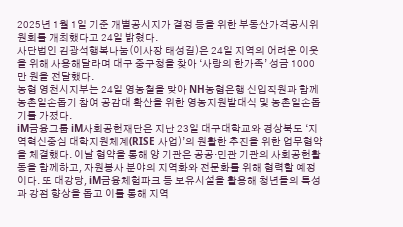2025년 1월 1일 기준 개별공시지가 결정 등을 위한 부동산가격공시위원회를 개최했다고 24일 밝혔다.
사단법인 김광석행복나눔(이사장 태성길)은 24일 지역의 어려운 이웃을 위해 사용해달라며 대구 중구청을 찾아 ‘사랑의 한가족’ 성금 1000만 원을 전달했다.
농협 영천시지부는 24일 영농철을 맞아 NH농협은행 신입직원과 함께 농촌일손돕기 참여 공감대 확산을 위한 영농지원발대식 및 농촌일손돕기를 가졌다.
iM금융그룹 iM사회공헌재단은 지난 23일 대구대학교와 경상북도 ‘지역혁신중심 대학지원체계(RISE 사업)’의 원활한 추진을 위한 업무협약을 체결했다. 이날 협약을 통해 양 기관은 공공·민관 기관의 사회공헌활동을 함께하고, 자원봉사 분야의 지역화와 전문화를 위해 협력할 예정이다. 또 대강당, iM금융체험파크 등 보유시설을 활용해 청년들의 특성과 강점 향상을 돕고 이를 통해 지역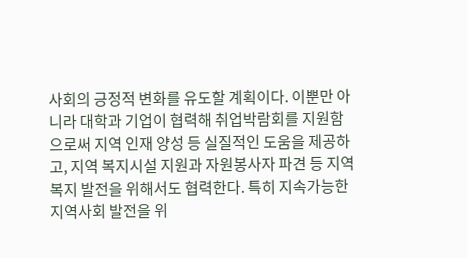사회의 긍정적 변화를 유도할 계획이다. 이뿐만 아니라 대학과 기업이 협력해 취업박람회를 지원함으로써 지역 인재 양성 등 실질적인 도움을 제공하고, 지역 복지시설 지원과 자원봉사자 파견 등 지역 복지 발전을 위해서도 협력한다. 특히 지속가능한 지역사회 발전을 위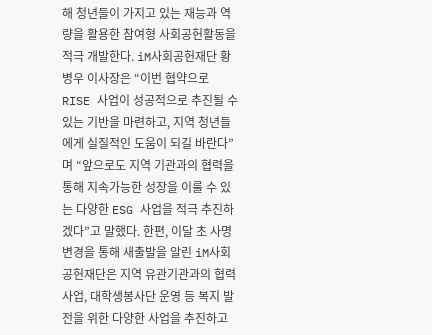해 청년들이 가지고 있는 재능과 역량을 활용한 참여형 사회공헌활동을 적극 개발한다. iM사회공헌재단 황병우 이사장은 “이번 협약으로 RISE 사업이 성공적으로 추진될 수 있는 기반을 마련하고, 지역 청년들에게 실질적인 도움이 되길 바란다”며 “앞으로도 지역 기관과의 협력을 통해 지속가능한 성장을 이룰 수 있는 다양한 ESG 사업을 적극 추진하겠다”고 말했다. 한편, 이달 초 사명 변경을 통해 새출발을 알린 iM사회공헌재단은 지역 유관기관과의 협력사업, 대학생봉사단 운영 등 복지 발전을 위한 다양한 사업을 추진하고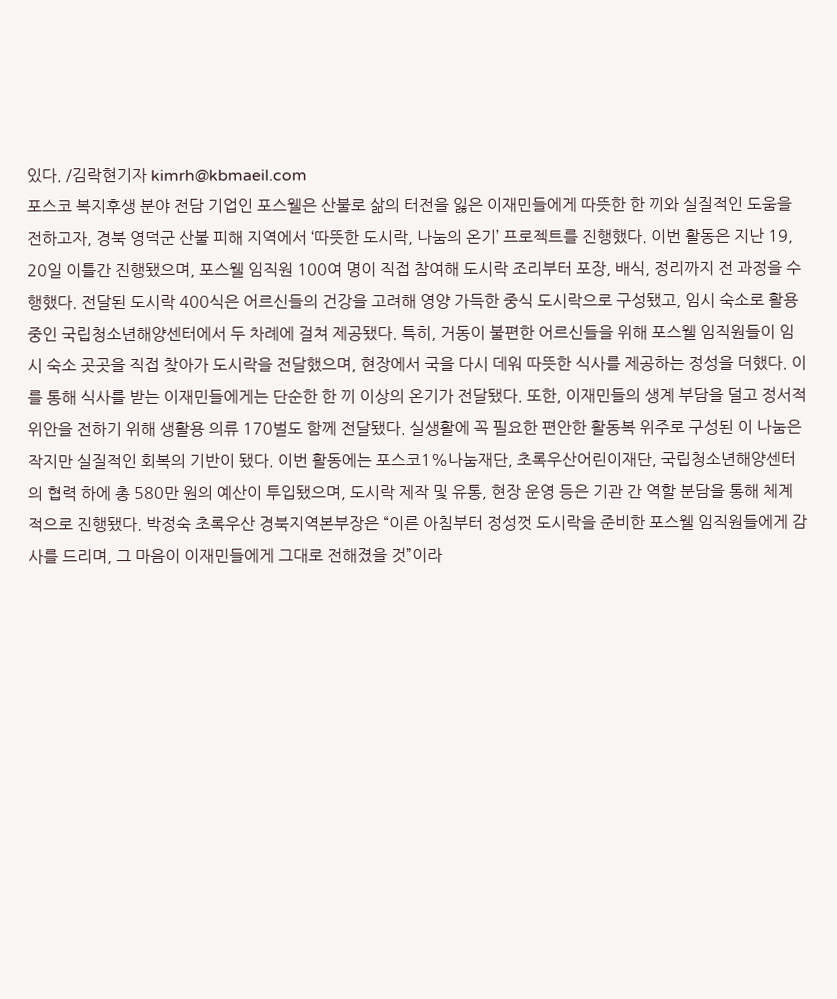있다. /김락현기자 kimrh@kbmaeil.com
포스코 복지후생 분야 전담 기업인 포스웰은 산불로 삶의 터전을 잃은 이재민들에게 따뜻한 한 끼와 실질적인 도움을 전하고자, 경북 영덕군 산불 피해 지역에서 ‘따뜻한 도시락, 나눔의 온기’ 프로젝트를 진행했다. 이번 활동은 지난 19, 20일 이틀간 진행됐으며, 포스웰 임직원 100여 명이 직접 참여해 도시락 조리부터 포장, 배식, 정리까지 전 과정을 수행했다. 전달된 도시락 400식은 어르신들의 건강을 고려해 영양 가득한 중식 도시락으로 구성됐고, 임시 숙소로 활용 중인 국립청소년해양센터에서 두 차례에 걸쳐 제공됐다. 특히, 거동이 불편한 어르신들을 위해 포스웰 임직원들이 임시 숙소 곳곳을 직접 찾아가 도시락을 전달했으며, 현장에서 국을 다시 데워 따뜻한 식사를 제공하는 정성을 더했다. 이를 통해 식사를 받는 이재민들에게는 단순한 한 끼 이상의 온기가 전달됐다. 또한, 이재민들의 생계 부담을 덜고 정서적 위안을 전하기 위해 생활용 의류 170벌도 함께 전달됐다. 실생활에 꼭 필요한 편안한 활동복 위주로 구성된 이 나눔은 작지만 실질적인 회복의 기반이 됐다. 이번 활동에는 포스코1%나눔재단, 초록우산어린이재단, 국립청소년해양센터의 협력 하에 총 580만 원의 예산이 투입됐으며, 도시락 제작 및 유통, 현장 운영 등은 기관 간 역할 분담을 통해 체계적으로 진행됐다. 박정숙 초록우산 경북지역본부장은 “이른 아침부터 정성껏 도시락을 준비한 포스웰 임직원들에게 감사를 드리며, 그 마음이 이재민들에게 그대로 전해졌을 것”이라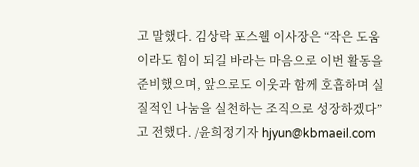고 말했다. 김상락 포스웰 이사장은 “작은 도움이라도 힘이 되길 바라는 마음으로 이번 활동을 준비했으며, 앞으로도 이웃과 함께 호흡하며 실질적인 나눔을 실천하는 조직으로 성장하겠다”고 전했다. /윤희정기자 hjyun@kbmaeil.com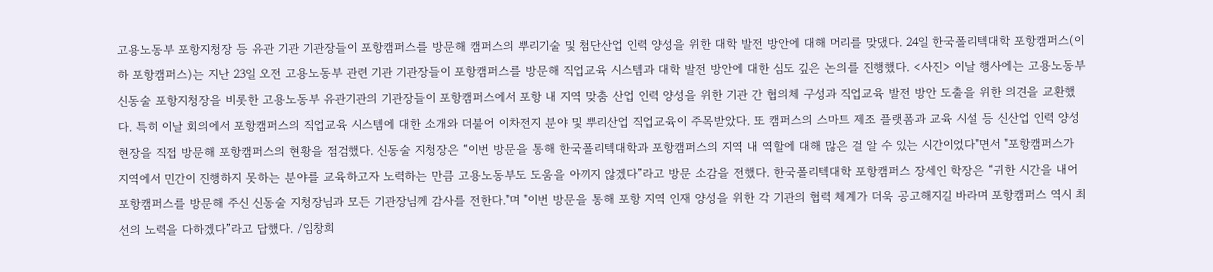고용노동부 포항지청장 등 유관 기관 기관장들이 포항캠퍼스를 방문해 캠퍼스의 뿌리기술 및 첨단산업 인력 양성을 위한 대학 발전 방안에 대해 머리를 맞댔다. 24일 한국폴리텍대학 포항캠퍼스(이하 포항캠퍼스)는 지난 23일 오전 고용노동부 관련 기관 기관장들이 포항캠퍼스를 방문해 직업교육 시스템과 대학 발전 방안에 대한 심도 깊은 논의를 진행했다. <사진> 이날 행사에는 고용노동부 신동술 포항지청장을 비롯한 고용노동부 유관기관의 기관장들이 포항캠퍼스에서 포항 내 지역 맞춤 산업 인력 양성을 위한 기관 간 협의체 구성과 직업교육 발전 방안 도출을 위한 의견을 교환했다. 특히 이날 회의에서 포항캠퍼스의 직업교육 시스템에 대한 소개와 더불어 이차전지 분야 및 뿌리산업 직업교육이 주목받았다. 또 캠퍼스의 스마트 제조 플랫폼과 교육 시설 등 신산업 인력 양성 현장을 직접 방문해 포항캠퍼스의 현황을 점검했다. 신동술 지청장은 “이번 방문을 통해 한국폴리텍대학과 포항캠퍼스의 지역 내 역할에 대해 많은 걸 알 수 있는 시간이었다"면서 "포항캠퍼스가 지역에서 민간이 진행하지 못하는 분야를 교육하고자 노력하는 만큼 고용노동부도 도움을 아끼지 않겠다”라고 방문 소감을 전했다. 한국폴리텍대학 포항캠퍼스 장세인 학장은 “귀한 시간을 내어 포항캠퍼스를 방문해 주신 신동술 지청장님과 모든 기관장님께 감사를 전한다."며 "이번 방문을 통해 포항 지역 인재 양성을 위한 각 기관의 협력 체계가 더욱 공고해지길 바라며 포항캠퍼스 역시 최선의 노력을 다하겠다”라고 답했다. /임창희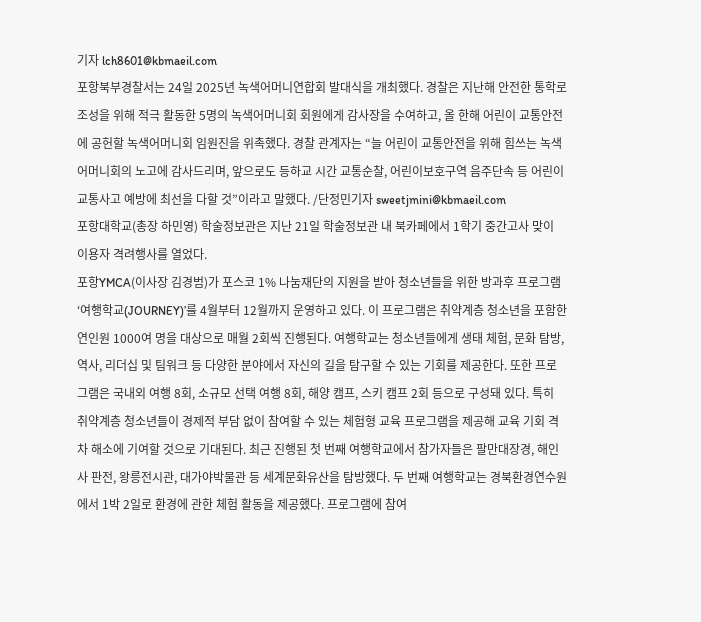기자 lch8601@kbmaeil.com
포항북부경찰서는 24일 2025년 녹색어머니연합회 발대식을 개최했다. 경찰은 지난해 안전한 통학로 조성을 위해 적극 활동한 5명의 녹색어머니회 회원에게 감사장을 수여하고, 올 한해 어린이 교통안전에 공헌할 녹색어머니회 임원진을 위촉했다. 경찰 관계자는 “늘 어린이 교통안전을 위해 힘쓰는 녹색어머니회의 노고에 감사드리며, 앞으로도 등하교 시간 교통순찰, 어린이보호구역 음주단속 등 어린이 교통사고 예방에 최선을 다할 것”이라고 말했다. /단정민기자 sweetjmini@kbmaeil.com
포항대학교(총장 하민영) 학술정보관은 지난 21일 학술정보관 내 북카페에서 1학기 중간고사 맞이 이용자 격려행사를 열었다.
포항YMCA(이사장 김경범)가 포스코 1% 나눔재단의 지원을 받아 청소년들을 위한 방과후 프로그램 ‘여행학교(JOURNEY)’를 4월부터 12월까지 운영하고 있다. 이 프로그램은 취약계층 청소년을 포함한 연인원 1000여 명을 대상으로 매월 2회씩 진행된다. 여행학교는 청소년들에게 생태 체험, 문화 탐방, 역사, 리더십 및 팀워크 등 다양한 분야에서 자신의 길을 탐구할 수 있는 기회를 제공한다. 또한 프로그램은 국내외 여행 8회, 소규모 선택 여행 8회, 해양 캠프, 스키 캠프 2회 등으로 구성돼 있다. 특히 취약계층 청소년들이 경제적 부담 없이 참여할 수 있는 체험형 교육 프로그램을 제공해 교육 기회 격차 해소에 기여할 것으로 기대된다. 최근 진행된 첫 번째 여행학교에서 참가자들은 팔만대장경, 해인사 판전, 왕릉전시관, 대가야박물관 등 세계문화유산을 탐방했다. 두 번째 여행학교는 경북환경연수원에서 1박 2일로 환경에 관한 체험 활동을 제공했다. 프로그램에 참여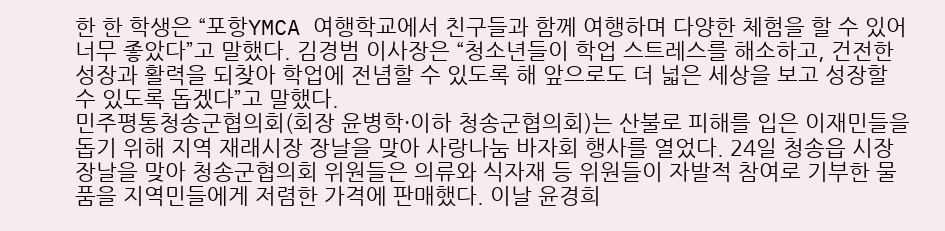한 한 학생은 “포항YMCA 여행학교에서 친구들과 함께 여행하며 다양한 체험을 할 수 있어 너무 좋았다”고 말했다. 김경범 이사장은 “청소년들이 학업 스트레스를 해소하고, 건전한 성장과 활력을 되찾아 학업에 전념할 수 있도록 해 앞으로도 더 넓은 세상을 보고 성장할 수 있도록 돕겠다”고 말했다.
민주평통청송군협의회(회장 윤병학·이하 청송군협의회)는 산불로 피해를 입은 이재민들을 돕기 위해 지역 재래시장 장날을 맞아 사랑나눔 바자회 행사를 열었다. 24일 청송읍 시장 장날을 맞아 청송군협의회 위원들은 의류와 식자재 등 위원들이 자발적 참여로 기부한 물품을 지역민들에게 저렴한 가격에 판매했다. 이날 윤경희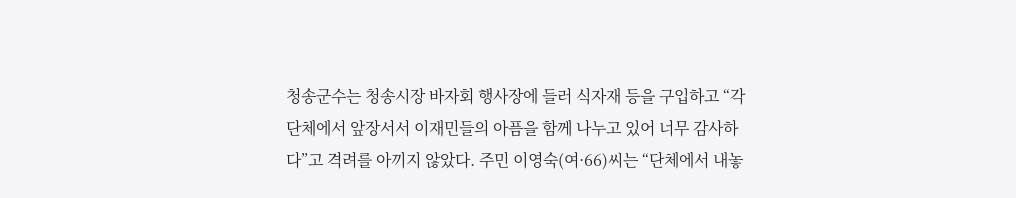청송군수는 청송시장 바자회 행사장에 들러 식자재 등을 구입하고 “각 단체에서 앞장서서 이재민들의 아픔을 함께 나누고 있어 너무 감사하다”고 격려를 아끼지 않았다. 주민 이영숙(여·66)씨는 “단체에서 내놓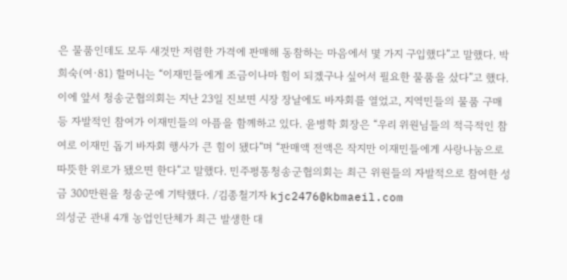은 물품인데도 모두 새것만 저렴한 가격에 판매해 동참하는 마음에서 몇 가지 구입했다”고 말했다. 박희숙(여·81) 할머니는 “이재민들에게 조금이나마 힘이 되겠구나 싶어서 필요한 물품을 샀다”고 했다. 이에 앞서 청송군협의회는 지난 23일 진보면 시장 장날에도 바자회를 열었고, 지역민들의 물품 구매 등 자발적인 참여가 이재민들의 아픔을 함께하고 있다. 윤병학 회장은 “우리 위원님들의 적극적인 참여로 이재민 돕기 바자회 행사가 큰 힘이 됐다”며 “판매액 전액은 작지만 이재민들에게 사랑나눔으로 따뜻한 위로가 됐으면 한다”고 말했다. 민주평통청송군협의회는 최근 위원들의 자발적으로 참여한 성금 300만원을 청송군에 기탁했다. /김종철기자 kjc2476@kbmaeil.com
의성군 관내 4개 농업인단체가 최근 발생한 대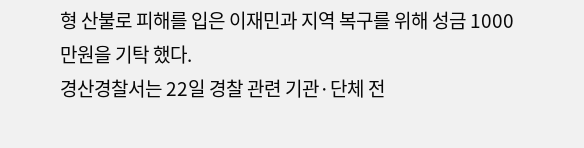형 산불로 피해를 입은 이재민과 지역 복구를 위해 성금 1000만원을 기탁 했다.
경산경찰서는 22일 경찰 관련 기관·단체 전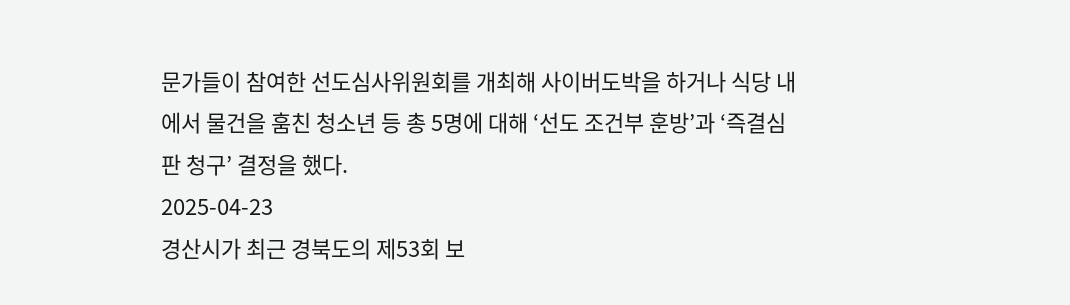문가들이 참여한 선도심사위원회를 개최해 사이버도박을 하거나 식당 내에서 물건을 훔친 청소년 등 총 5명에 대해 ‘선도 조건부 훈방’과 ‘즉결심판 청구’ 결정을 했다.
2025-04-23
경산시가 최근 경북도의 제53회 보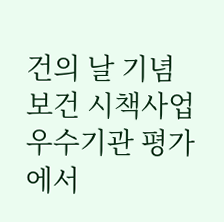건의 날 기념 보건 시책사업 우수기관 평가에서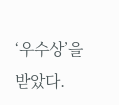‘우수상’을 받았다.